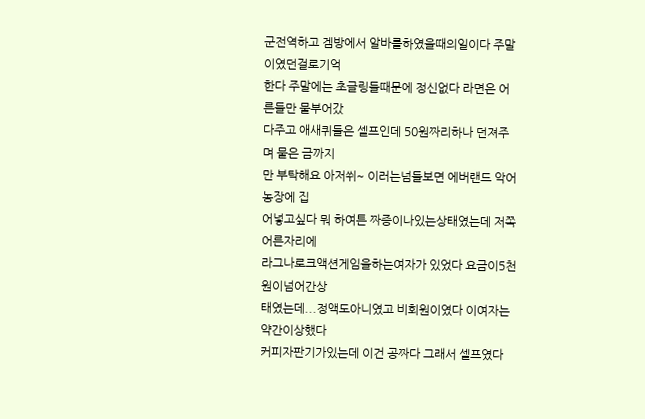군전역하고 겜방에서 알바를하였을때의일이다 주말이였던걸로기억
한다 주말에는 초글링들때문에 정신없다 라면은 어른들만 물부어갔
다주고 애새퀴들은 셀프인데 50원짜리하나 던져주며 물은 금까지
만 부탁해요 아저쒸~ 이러는넘들보면 에버랜드 악어농장에 집
어넣고싶다 뭐 하여튼 짜증이나있는상태였는데 저쪽어른자리에
라그나로크액션게임을하는여자가 있었다 요금이5천원이넘어간상
태였는데...정액도아니였고 비회원이였다 이여자는 약간이상했다
커피자판기가있는데 이건 공짜다 그래서 셀프였다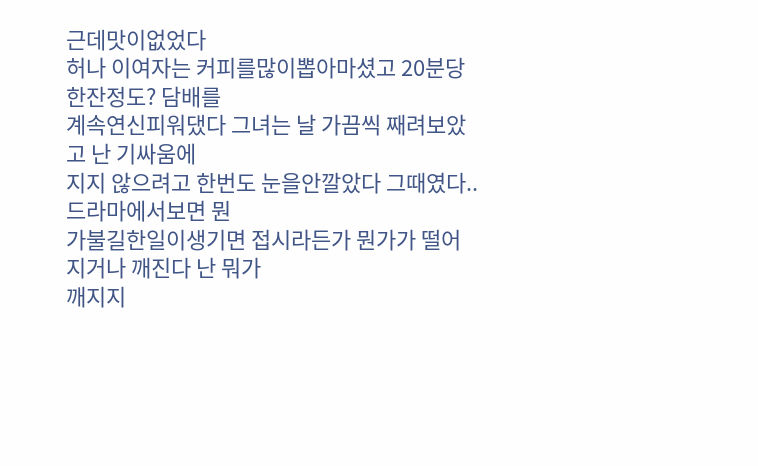근데맛이없었다
허나 이여자는 커피를많이뽑아마셨고 20분당한잔정도? 담배를
계속연신피워댔다 그녀는 날 가끔씩 째려보았고 난 기싸움에
지지 않으려고 한번도 눈을안깔았다 그때였다.. 드라마에서보면 뭔
가불길한일이생기면 접시라든가 뭔가가 떨어지거나 깨진다 난 뭐가
깨지지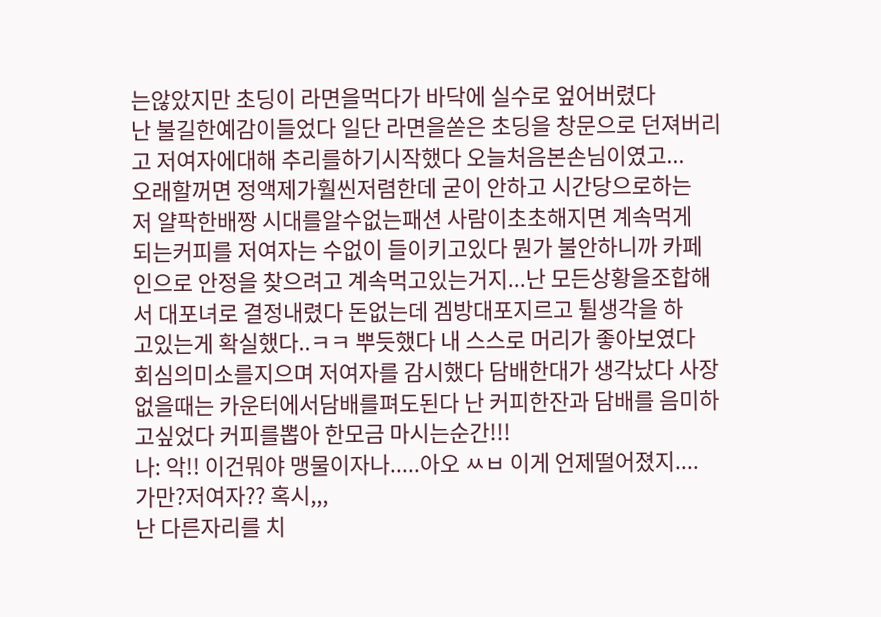는않았지만 초딩이 라면을먹다가 바닥에 실수로 엎어버렸다
난 불길한예감이들었다 일단 라면을쏟은 초딩을 창문으로 던져버리
고 저여자에대해 추리를하기시작했다 오늘처음본손님이였고...
오래할꺼면 정액제가훨씬저렴한데 굳이 안하고 시간당으로하는
저 얄팍한배짱 시대를알수없는패션 사람이초초해지면 계속먹게
되는커피를 저여자는 수없이 들이키고있다 뭔가 불안하니까 카페
인으로 안정을 찾으려고 계속먹고있는거지...난 모든상황을조합해
서 대포녀로 결정내렸다 돈없는데 겜방대포지르고 튈생각을 하
고있는게 확실했다..ㅋㅋ 뿌듯했다 내 스스로 머리가 좋아보였다
회심의미소를지으며 저여자를 감시했다 담배한대가 생각났다 사장
없을때는 카운터에서담배를펴도된다 난 커피한잔과 담배를 음미하
고싶었다 커피를뽑아 한모금 마시는순간!!!
나: 악!! 이건뭐야 맹물이자나.....아오 ㅆㅂ 이게 언제떨어졌지....
가만?저여자?? 혹시,,,
난 다른자리를 치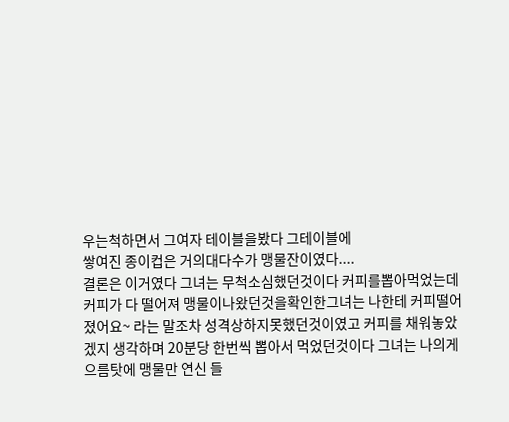우는척하면서 그여자 테이블을봤다 그테이블에
쌓여진 종이컵은 거의대다수가 맹물잔이였다....
결론은 이거였다 그녀는 무척소심했던것이다 커피를뽑아먹었는데
커피가 다 떨어져 맹물이나왔던것을확인한그녀는 나한테 커피떨어
졌어요~ 라는 말조차 성격상하지못했던것이였고 커피를 채워놓았
겠지 생각하며 20분당 한번씩 뽑아서 먹었던것이다 그녀는 나의게
으름탓에 맹물만 연신 들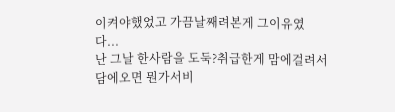이켜야했었고 가끔날째려본게 그이유였
다...
난 그날 한사람을 도둑?취급한게 맘에걸려서 담에오면 뭔가서비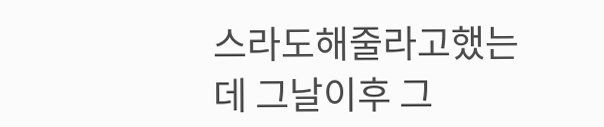스라도해줄라고했는데 그날이후 그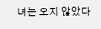녀는 오지 않았다